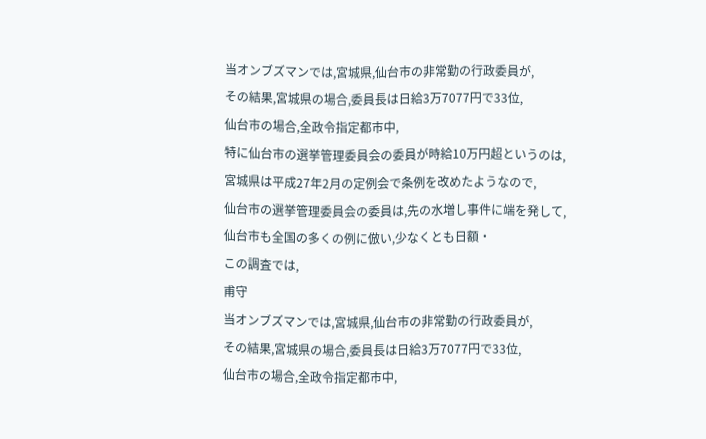当オンブズマンでは,宮城県,仙台市の非常勤の行政委員が,
その結果,宮城県の場合,委員長は日給3万7077円で33位,
仙台市の場合,全政令指定都市中,
特に仙台市の選挙管理委員会の委員が時給10万円超というのは,
宮城県は平成27年2月の定例会で条例を改めたようなので,
仙台市の選挙管理委員会の委員は,先の水増し事件に端を発して,
仙台市も全国の多くの例に倣い,少なくとも日額・
この調査では,
甫守
当オンブズマンでは,宮城県,仙台市の非常勤の行政委員が,
その結果,宮城県の場合,委員長は日給3万7077円で33位,
仙台市の場合,全政令指定都市中,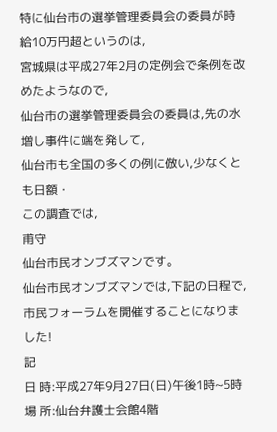特に仙台市の選挙管理委員会の委員が時給10万円超というのは,
宮城県は平成27年2月の定例会で条例を改めたようなので,
仙台市の選挙管理委員会の委員は,先の水増し事件に端を発して,
仙台市も全国の多くの例に倣い,少なくとも日額・
この調査では,
甫守
仙台市民オンブズマンです。
仙台市民オンブズマンでは,下記の日程で,市民フォーラムを開催することになりました!
記
日 時:平成27年9月27日(日)午後1時~5時
場 所:仙台弁護士会館4階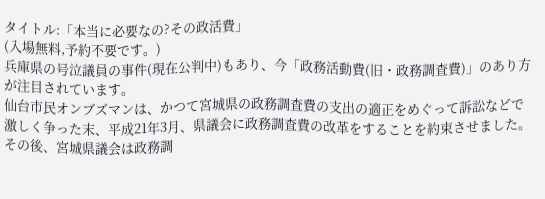タイトル:「本当に必要なの?その政活費」
(入場無料,予約不要です。)
兵庫県の号泣議員の事件(現在公判中)もあり、今「政務活動費(旧・政務調査費)」のあり方が注目されています。
仙台市民オンブズマンは、かつて宮城県の政務調査費の支出の適正をめぐって訴訟などで激しく争った末、平成21年3月、県議会に政務調査費の改革をすることを約束させました。その後、宮城県議会は政務調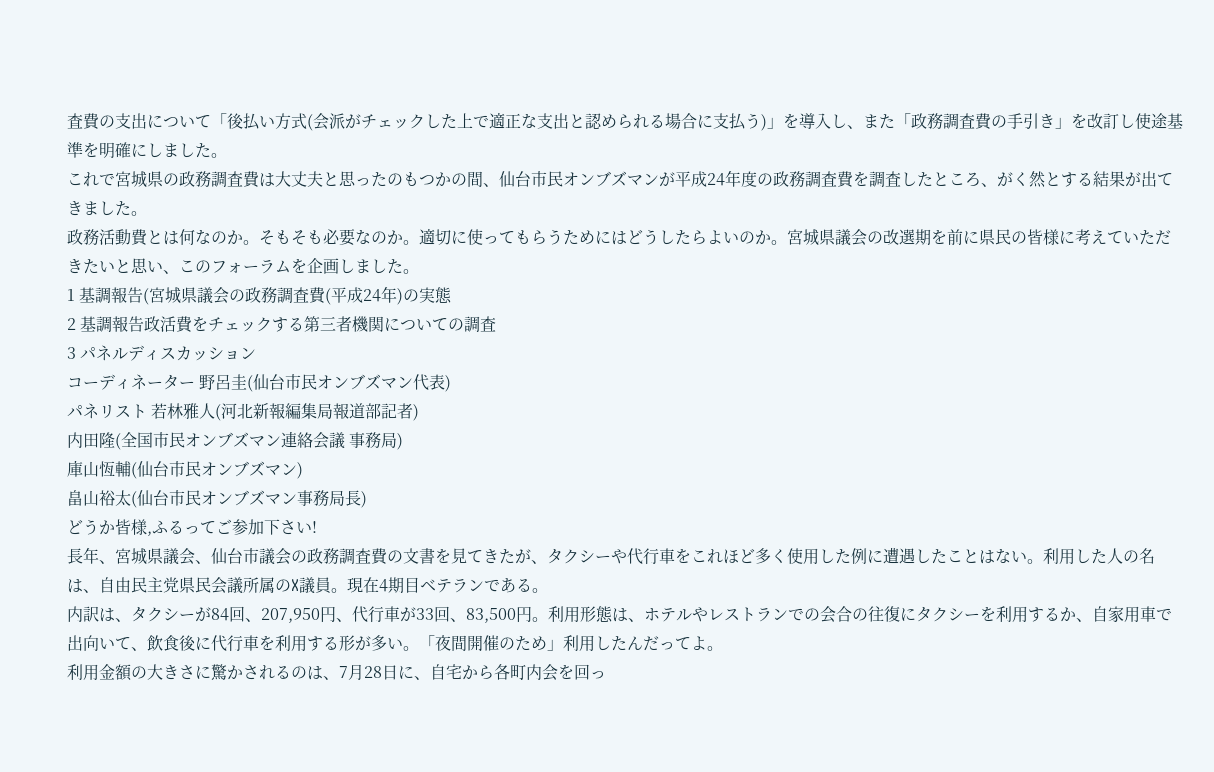査費の支出について「後払い方式(会派がチェックした上で適正な支出と認められる場合に支払う)」を導入し、また「政務調査費の手引き」を改訂し使途基準を明確にしました。
これで宮城県の政務調査費は大丈夫と思ったのもつかの間、仙台市民オンブズマンが平成24年度の政務調査費を調査したところ、がく然とする結果が出てきました。
政務活動費とは何なのか。そもそも必要なのか。適切に使ってもらうためにはどうしたらよいのか。宮城県議会の改選期を前に県民の皆様に考えていただきたいと思い、このフォーラムを企画しました。
1 基調報告(宮城県議会の政務調査費(平成24年)の実態
2 基調報告政活費をチェックする第三者機関についての調査
3 パネルディスカッション
コーディネーター 野呂圭(仙台市民オンブズマン代表)
パネリスト 若林雅人(河北新報編集局報道部記者)
内田隆(全国市民オンブズマン連絡会議 事務局)
庫山恆輔(仙台市民オンブズマン)
畠山裕太(仙台市民オンブズマン事務局長)
どうか皆様,ふるってご参加下さい!
長年、宮城県議会、仙台市議会の政務調査費の文書を見てきたが、タクシーや代行車をこれほど多く使用した例に遭遇したことはない。利用した人の名は、自由民主党県民会議所属のX議員。現在4期目ベテランである。
内訳は、タクシーが84回、207,950円、代行車が33回、83,500円。利用形態は、ホテルやレストランでの会合の往復にタクシーを利用するか、自家用車で出向いて、飲食後に代行車を利用する形が多い。「夜間開催のため」利用したんだってよ。
利用金額の大きさに驚かされるのは、7月28日に、自宅から各町内会を回っ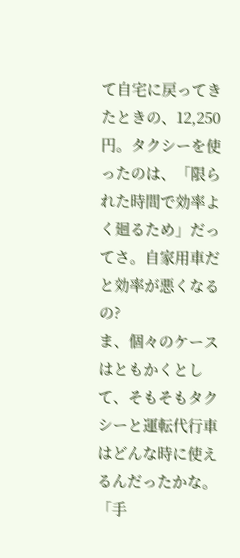て自宅に戻ってきたときの、12,250円。タクシーを使ったのは、「限られた時間で効率よく廻るため」だってさ。自家用車だと効率が悪くなるの?
ま、個々のケースはともかくとして、そもそもタクシーと運転代行車はどんな時に使えるんだったかな。「手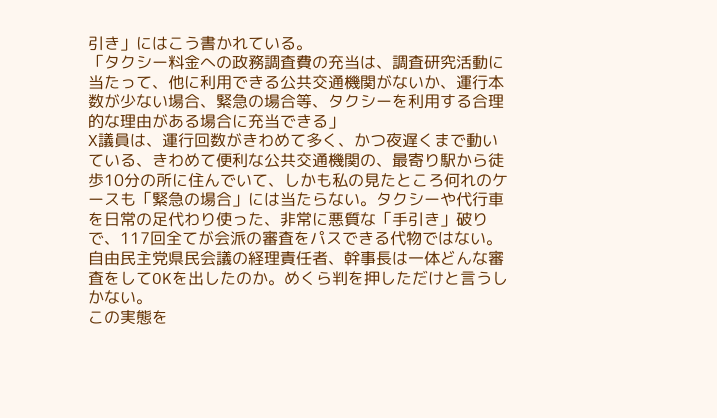引き」にはこう書かれている。
「タクシー料金への政務調査費の充当は、調査研究活動に当たって、他に利用できる公共交通機関がないか、運行本数が少ない場合、緊急の場合等、タクシーを利用する合理的な理由がある場合に充当できる」
X議員は、運行回数がきわめて多く、かつ夜遅くまで動いている、きわめて便利な公共交通機関の、最寄り駅から徒歩10分の所に住んでいて、しかも私の見たところ何れのケースも「緊急の場合」には当たらない。タクシーや代行車を日常の足代わり使った、非常に悪質な「手引き」破りで、117回全てが会派の審査をパスできる代物ではない。
自由民主党県民会議の経理責任者、幹事長は一体どんな審査をしてOKを出したのか。めくら判を押しただけと言うしかない。
この実態を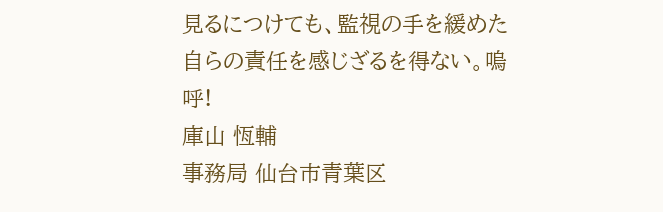見るにつけても、監視の手を緩めた自らの責任を感じざるを得ない。嗚呼!
庫山 恆輔
事務局 仙台市青葉区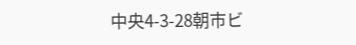中央4-3-28朝市ビ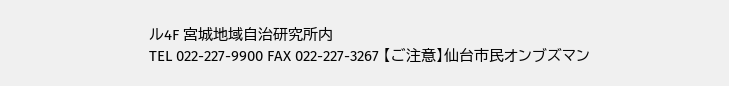ル4F 宮城地域自治研究所内
TEL 022-227-9900 FAX 022-227-3267 【ご注意】仙台市民オンブズマン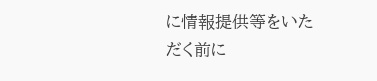に情報提供等をいただく前に